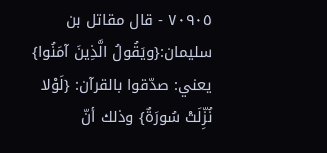٧٠٩٠٥ - قال مقاتل بن سليمان:{ويَقُولُ الَّذِينَ آمَنُوا} يعني: صدّقوا بالقرآن: {لَوْلا نُزِّلَتْ سُورَةٌ} وذلك أنّ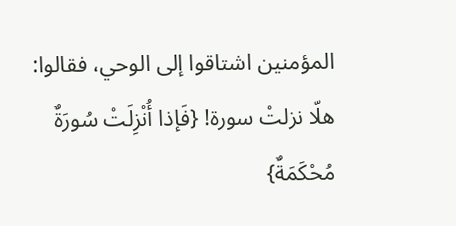المؤمنين اشتاقوا إلى الوحي، فقالوا: هلّا نزلتْ سورة! {فَإذا أُنْزِلَتْ سُورَةٌ مُحْكَمَةٌ}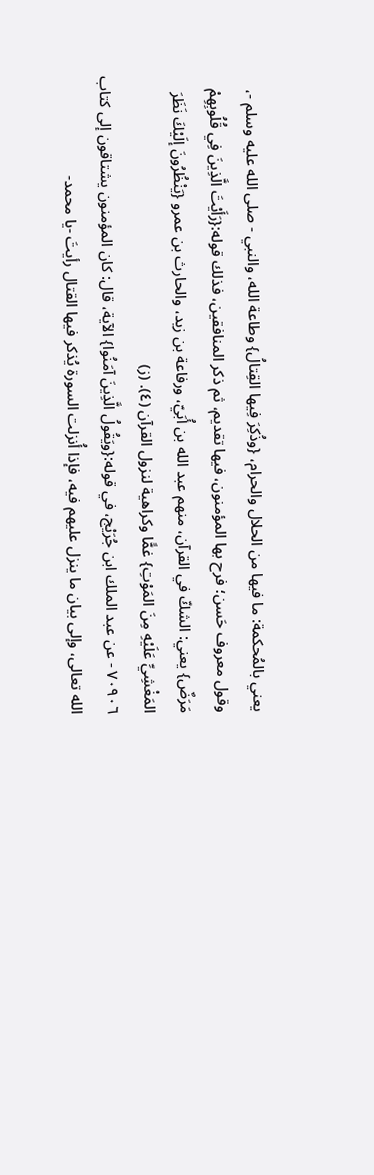يعني بالمُحكمة: ما فيها من الحلال والحرام، {وذُكِرَ فِيها القِتالُ} وطاعة الله، والنبي - صلى الله عليه وسلم -، وقول معروف حَسن؛ فرح بها المؤمنون، فيها تقديم، ثم ذكر المنافقين، فذلك قوله:{رَأَيْتَ الَّذِينَ فِي قُلُوبِهِمْ مَرَضٌ} يعني: الشكّ في القرآن، منهم عبد الله بن أُبَيّ، ورفاعة بن زيد، والحارث بن عمرو {يَنْظُرُونَ إلَيْكَ نَظَرَ المَغْشِيِّ عَلَيْهِ مِنَ المَوْتِ} غمًّا وكراهية لنزول القرآن (٤). (ز)
٧٠٩٠٦ - عن عبد الملك ابن جُرَيْج، في قوله:{ويَقُولُ الَّذِينَ آمَنُوا} الآية، قال: كان المؤمنون يشتاقون إلى كتاب الله تعالى، وإلى بيان ما ينزل عليهم فيه، فإذا أُنزلت السورة يُذكر فيها القتال رأيتَ -يا محمد-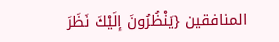المنافقين {يَنْظُرُونَ إلَيْكَ نَظَرَ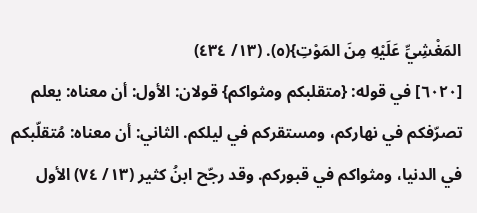المَغْشِيِّ عَلَيْهِ مِنَ المَوْتِ}(٥). (١٣/ ٤٣٤)
[٦٠٢٠] في قوله: {متقلبكم ومثواكم} قولان: الأول: أن معناه: يعلم تصرّفكم في نهاركم، ومستقركم في ليلكم. الثاني: أن معناه: مُتقلّبكم في الدنيا، ومثواكم في قبوركم. وقد رجّح ابنُ كثير (١٣/ ٧٤) الأول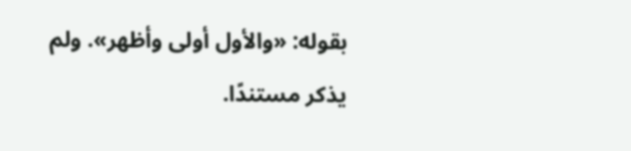بقوله: «والأول أولى وأظهر». ولم يذكر مستندًا.